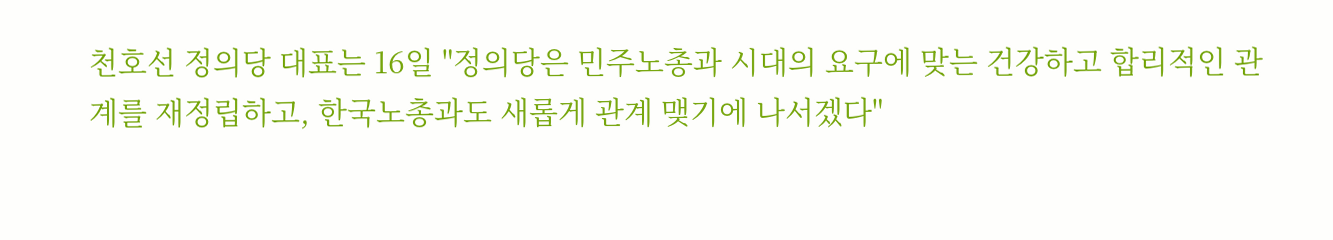천호선 정의당 대표는 16일 "정의당은 민주노총과 시대의 요구에 맞는 건강하고 합리적인 관계를 재정립하고, 한국노총과도 새롭게 관계 맺기에 나서겠다"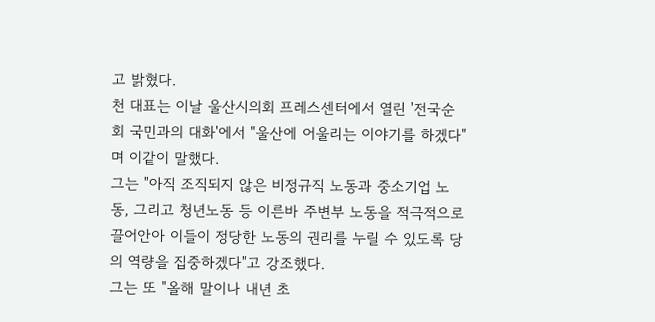고 밝혔다.
천 대표는 이날 울산시의회 프레스센터에서 열린 '전국순회 국민과의 대화'에서 "울산에 어울리는 이야기를 하겠다"며 이같이 말했다.
그는 "아직 조직되지 않은 비정규직 노동과 중소기업 노동, 그리고 청년노동 등 이른바 주변부 노동을 적극적으로 끌어안아 이들이 정당한 노동의 권리를 누릴 수 있도록 당의 역량을 집중하겠다"고 강조했다.
그는 또 "올해 말이나 내년 초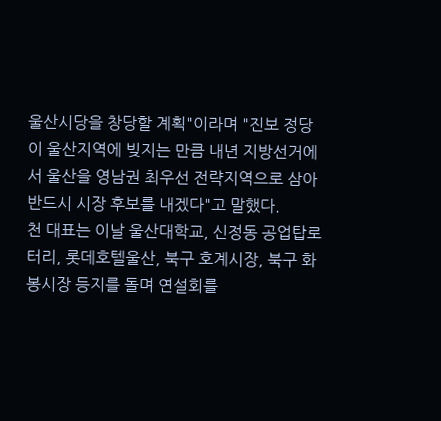울산시당을 창당할 계획"이라며 "진보 정당이 울산지역에 빚지는 만큼 내년 지방선거에서 울산을 영남권 최우선 전략지역으로 삼아 반드시 시장 후보를 내겠다"고 말했다.
천 대표는 이날 울산대학교, 신정동 공업탑로터리, 롯데호텔울산, 북구 호계시장, 북구 화봉시장 등지를 돌며 연설회를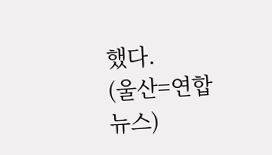했다.
(울산=연합뉴스)